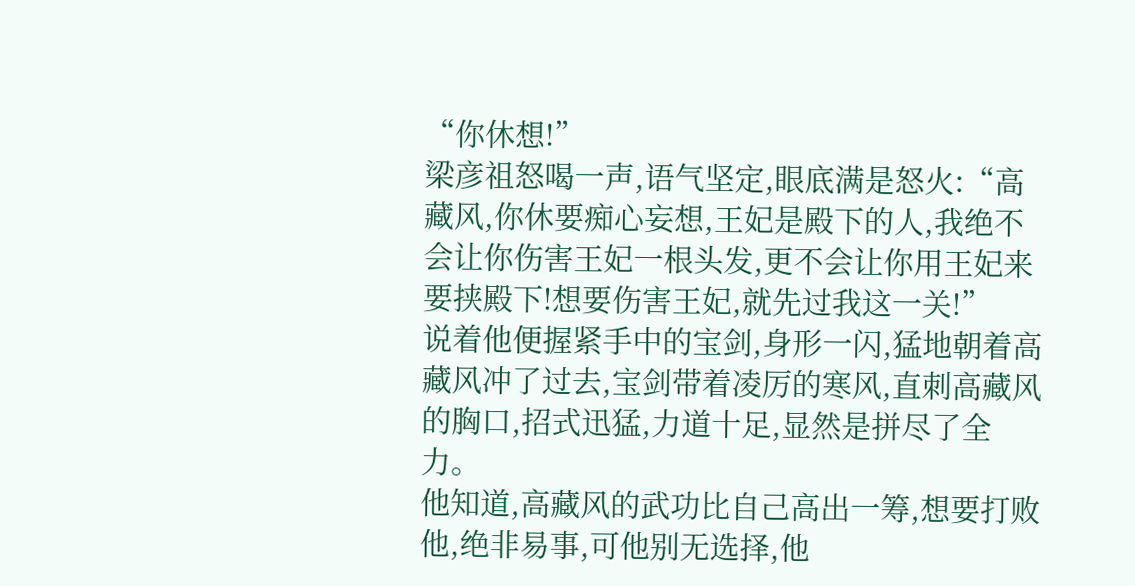“你休想!”
梁彦祖怒喝一声,语气坚定,眼底满是怒火:“高藏风,你休要痴心妄想,王妃是殿下的人,我绝不会让你伤害王妃一根头发,更不会让你用王妃来要挟殿下!想要伤害王妃,就先过我这一关!”
说着他便握紧手中的宝剑,身形一闪,猛地朝着高藏风冲了过去,宝剑带着凌厉的寒风,直刺高藏风的胸口,招式迅猛,力道十足,显然是拼尽了全力。
他知道,高藏风的武功比自己高出一筹,想要打败他,绝非易事,可他别无选择,他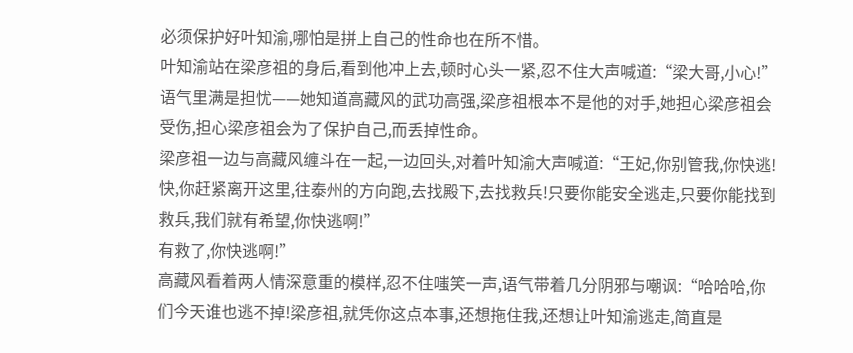必须保护好叶知渝,哪怕是拼上自己的性命也在所不惜。
叶知渝站在梁彦祖的身后,看到他冲上去,顿时心头一紧,忍不住大声喊道:“梁大哥,小心!”
语气里满是担忧——她知道高藏风的武功高强,梁彦祖根本不是他的对手,她担心梁彦祖会受伤,担心梁彦祖会为了保护自己,而丢掉性命。
梁彦祖一边与高藏风缠斗在一起,一边回头,对着叶知渝大声喊道:“王妃,你别管我,你快逃!快,你赶紧离开这里,往泰州的方向跑,去找殿下,去找救兵!只要你能安全逃走,只要你能找到救兵,我们就有希望,你快逃啊!”
有救了,你快逃啊!”
高藏风看着两人情深意重的模样,忍不住嗤笑一声,语气带着几分阴邪与嘲讽:“哈哈哈,你们今天谁也逃不掉!梁彦祖,就凭你这点本事,还想拖住我,还想让叶知渝逃走,简直是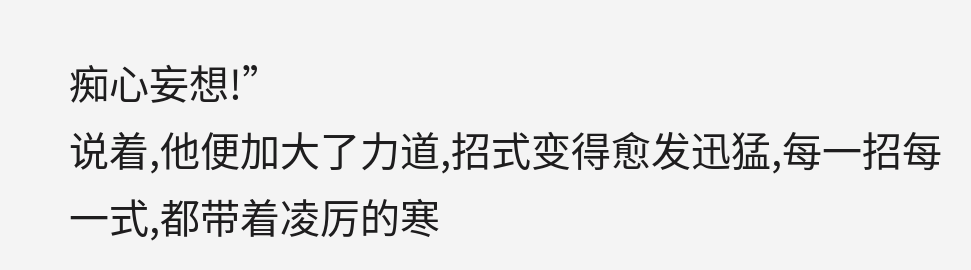痴心妄想!”
说着,他便加大了力道,招式变得愈发迅猛,每一招每一式,都带着凌厉的寒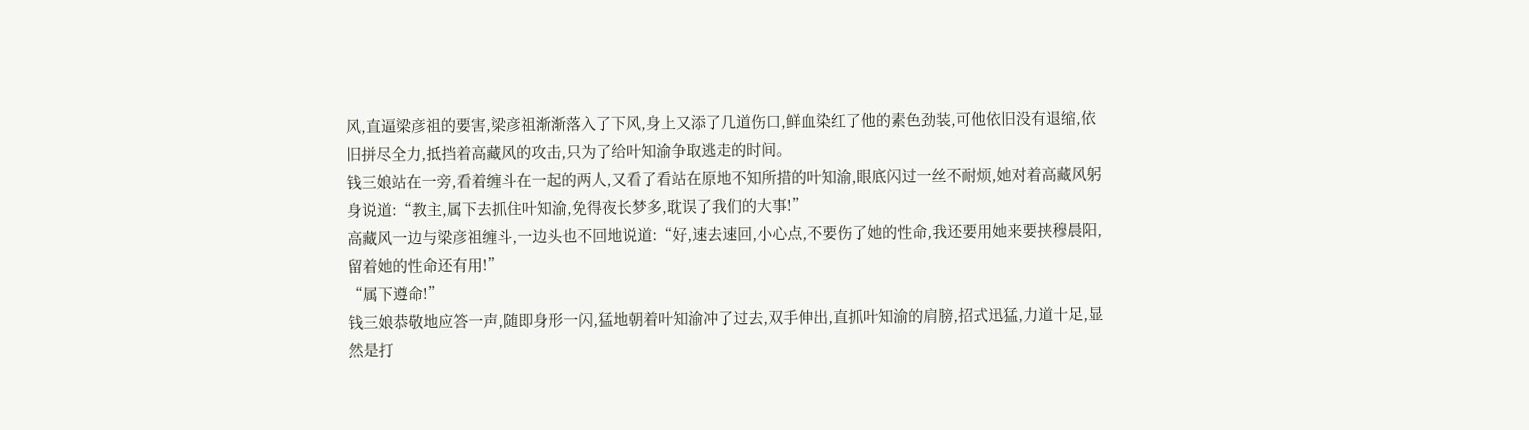风,直逼梁彦祖的要害,梁彦祖渐渐落入了下风,身上又添了几道伤口,鲜血染红了他的素色劲装,可他依旧没有退缩,依旧拼尽全力,抵挡着高藏风的攻击,只为了给叶知渝争取逃走的时间。
钱三娘站在一旁,看着缠斗在一起的两人,又看了看站在原地不知所措的叶知渝,眼底闪过一丝不耐烦,她对着高藏风躬身说道:“教主,属下去抓住叶知渝,免得夜长梦多,耽误了我们的大事!”
高藏风一边与梁彦祖缠斗,一边头也不回地说道:“好,速去速回,小心点,不要伤了她的性命,我还要用她来要挟穆晨阳,留着她的性命还有用!”
“属下遵命!”
钱三娘恭敬地应答一声,随即身形一闪,猛地朝着叶知渝冲了过去,双手伸出,直抓叶知渝的肩膀,招式迅猛,力道十足,显然是打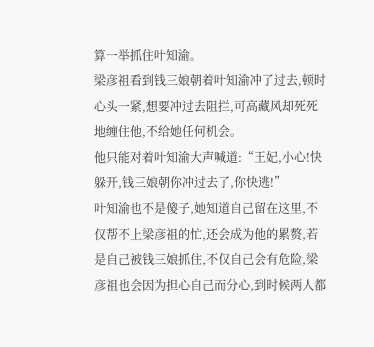算一举抓住叶知渝。
梁彦祖看到钱三娘朝着叶知渝冲了过去,顿时心头一紧,想要冲过去阻拦,可高藏风却死死地缠住他,不给她任何机会。
他只能对着叶知渝大声喊道:“王妃,小心!快躲开,钱三娘朝你冲过去了,你快逃!”
叶知渝也不是傻子,她知道自己留在这里,不仅帮不上梁彦祖的忙,还会成为他的累赘,若是自己被钱三娘抓住,不仅自己会有危险,梁彦祖也会因为担心自己而分心,到时候两人都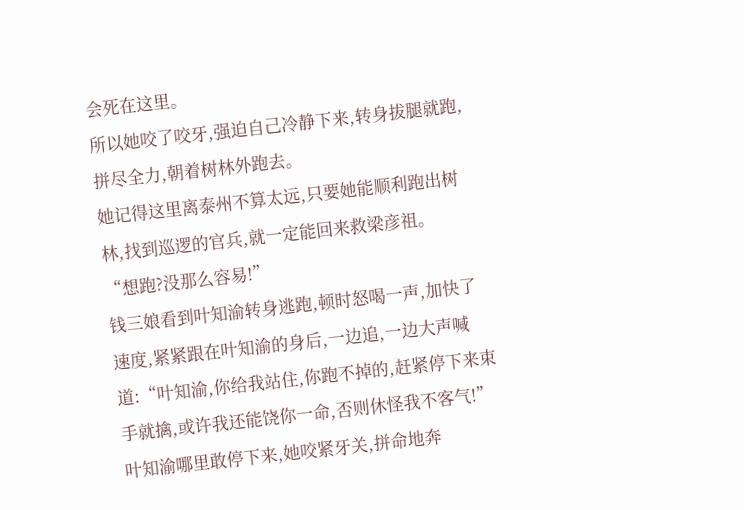会死在这里。
所以她咬了咬牙,强迫自己冷静下来,转身拔腿就跑,拼尽全力,朝着树林外跑去。
她记得这里离泰州不算太远,只要她能顺利跑出树林,找到巡逻的官兵,就一定能回来救梁彦祖。
“想跑?没那么容易!”
钱三娘看到叶知渝转身逃跑,顿时怒喝一声,加快了速度,紧紧跟在叶知渝的身后,一边追,一边大声喊道:“叶知渝,你给我站住,你跑不掉的,赶紧停下来束手就擒,或许我还能饶你一命,否则休怪我不客气!”
叶知渝哪里敢停下来,她咬紧牙关,拼命地奔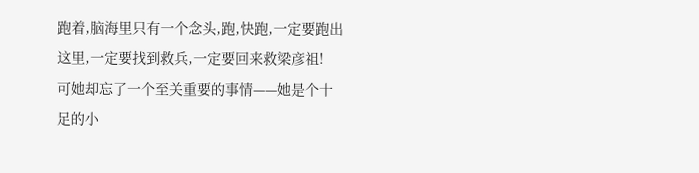跑着,脑海里只有一个念头,跑,快跑,一定要跑出这里,一定要找到救兵,一定要回来救梁彦祖!
可她却忘了一个至关重要的事情——她是个十足的小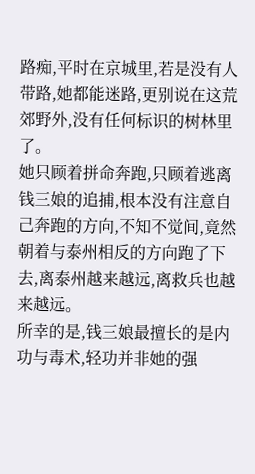路痴,平时在京城里,若是没有人带路,她都能迷路,更别说在这荒郊野外,没有任何标识的树林里了。
她只顾着拼命奔跑,只顾着逃离钱三娘的追捕,根本没有注意自己奔跑的方向,不知不觉间,竟然朝着与泰州相反的方向跑了下去,离泰州越来越远,离救兵也越来越远。
所幸的是,钱三娘最擅长的是内功与毒术,轻功并非她的强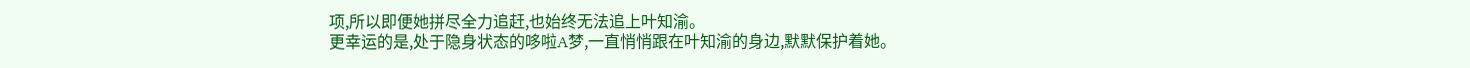项,所以即便她拼尽全力追赶,也始终无法追上叶知渝。
更幸运的是,处于隐身状态的哆啦A梦,一直悄悄跟在叶知渝的身边,默默保护着她。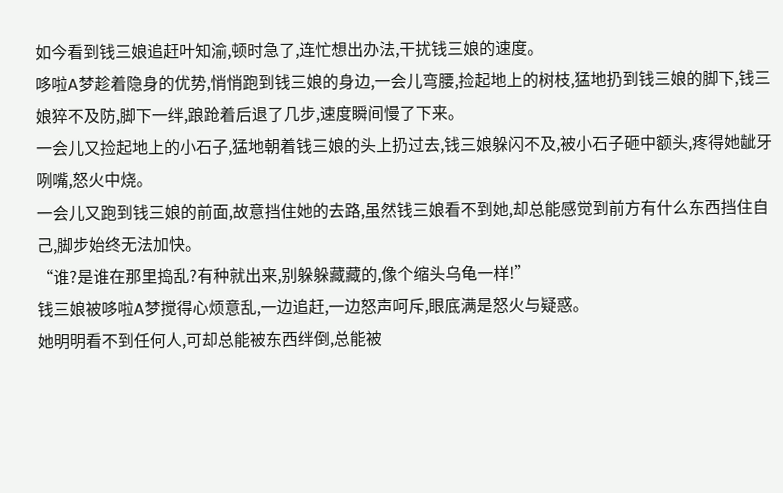如今看到钱三娘追赶叶知渝,顿时急了,连忙想出办法,干扰钱三娘的速度。
哆啦A梦趁着隐身的优势,悄悄跑到钱三娘的身边,一会儿弯腰,捡起地上的树枝,猛地扔到钱三娘的脚下,钱三娘猝不及防,脚下一绊,踉跄着后退了几步,速度瞬间慢了下来。
一会儿又捡起地上的小石子,猛地朝着钱三娘的头上扔过去,钱三娘躲闪不及,被小石子砸中额头,疼得她龇牙咧嘴,怒火中烧。
一会儿又跑到钱三娘的前面,故意挡住她的去路,虽然钱三娘看不到她,却总能感觉到前方有什么东西挡住自己,脚步始终无法加快。
“谁?是谁在那里捣乱?有种就出来,别躲躲藏藏的,像个缩头乌龟一样!”
钱三娘被哆啦A梦搅得心烦意乱,一边追赶,一边怒声呵斥,眼底满是怒火与疑惑。
她明明看不到任何人,可却总能被东西绊倒,总能被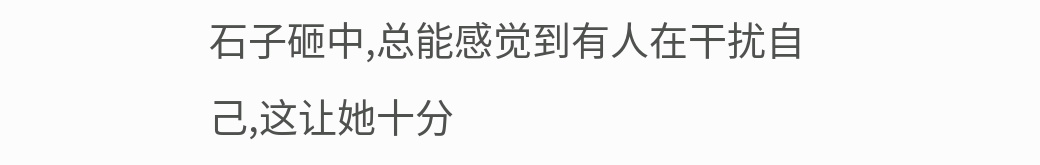石子砸中,总能感觉到有人在干扰自己,这让她十分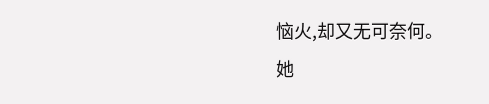恼火,却又无可奈何。
她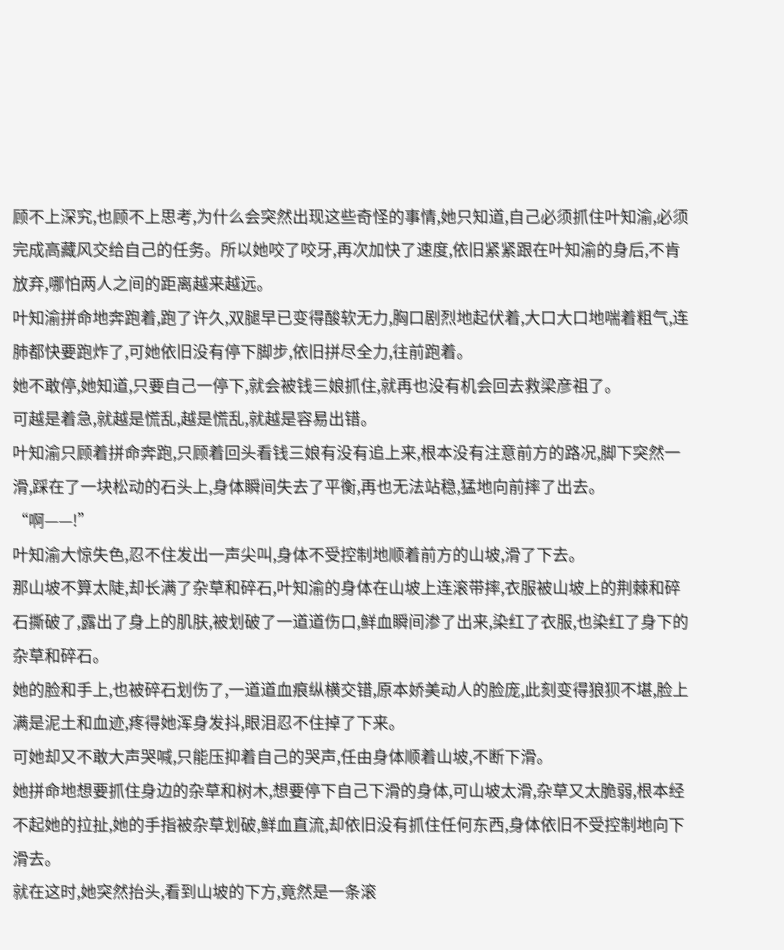顾不上深究,也顾不上思考,为什么会突然出现这些奇怪的事情,她只知道,自己必须抓住叶知渝,必须完成高藏风交给自己的任务。所以她咬了咬牙,再次加快了速度,依旧紧紧跟在叶知渝的身后,不肯放弃,哪怕两人之间的距离越来越远。
叶知渝拼命地奔跑着,跑了许久,双腿早已变得酸软无力,胸口剧烈地起伏着,大口大口地喘着粗气,连肺都快要跑炸了,可她依旧没有停下脚步,依旧拼尽全力,往前跑着。
她不敢停,她知道,只要自己一停下,就会被钱三娘抓住,就再也没有机会回去救梁彦祖了。
可越是着急,就越是慌乱,越是慌乱,就越是容易出错。
叶知渝只顾着拼命奔跑,只顾着回头看钱三娘有没有追上来,根本没有注意前方的路况,脚下突然一滑,踩在了一块松动的石头上,身体瞬间失去了平衡,再也无法站稳,猛地向前摔了出去。
“啊——!”
叶知渝大惊失色,忍不住发出一声尖叫,身体不受控制地顺着前方的山坡,滑了下去。
那山坡不算太陡,却长满了杂草和碎石,叶知渝的身体在山坡上连滚带摔,衣服被山坡上的荆棘和碎石撕破了,露出了身上的肌肤,被划破了一道道伤口,鲜血瞬间渗了出来,染红了衣服,也染红了身下的杂草和碎石。
她的脸和手上,也被碎石划伤了,一道道血痕纵横交错,原本娇美动人的脸庞,此刻变得狼狈不堪,脸上满是泥土和血迹,疼得她浑身发抖,眼泪忍不住掉了下来。
可她却又不敢大声哭喊,只能压抑着自己的哭声,任由身体顺着山坡,不断下滑。
她拼命地想要抓住身边的杂草和树木,想要停下自己下滑的身体,可山坡太滑,杂草又太脆弱,根本经不起她的拉扯,她的手指被杂草划破,鲜血直流,却依旧没有抓住任何东西,身体依旧不受控制地向下滑去。
就在这时,她突然抬头,看到山坡的下方,竟然是一条滚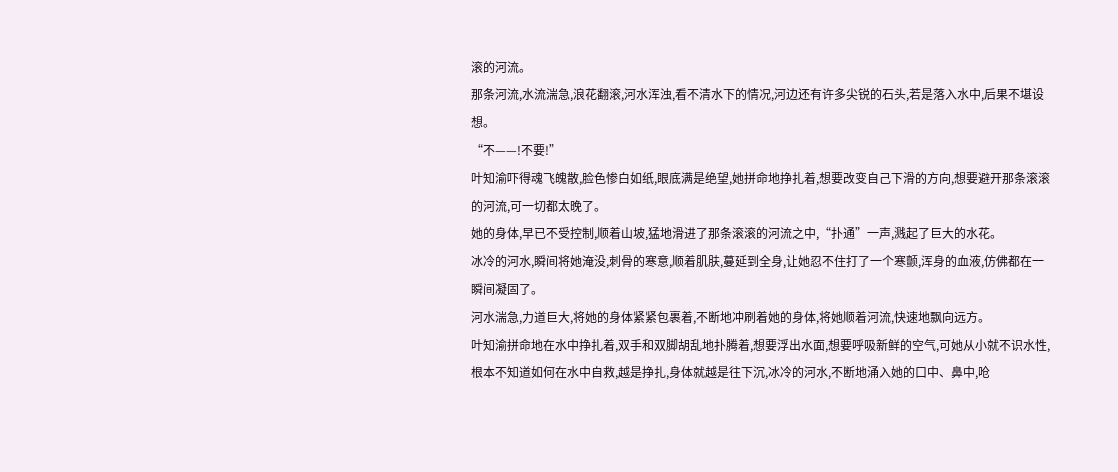滚的河流。
那条河流,水流湍急,浪花翻滚,河水浑浊,看不清水下的情况,河边还有许多尖锐的石头,若是落入水中,后果不堪设想。
“不——!不要!”
叶知渝吓得魂飞魄散,脸色惨白如纸,眼底满是绝望,她拼命地挣扎着,想要改变自己下滑的方向,想要避开那条滚滚的河流,可一切都太晚了。
她的身体,早已不受控制,顺着山坡,猛地滑进了那条滚滚的河流之中,“扑通”一声,溅起了巨大的水花。
冰冷的河水,瞬间将她淹没,刺骨的寒意,顺着肌肤,蔓延到全身,让她忍不住打了一个寒颤,浑身的血液,仿佛都在一瞬间凝固了。
河水湍急,力道巨大,将她的身体紧紧包裹着,不断地冲刷着她的身体,将她顺着河流,快速地飘向远方。
叶知渝拼命地在水中挣扎着,双手和双脚胡乱地扑腾着,想要浮出水面,想要呼吸新鲜的空气,可她从小就不识水性,根本不知道如何在水中自救,越是挣扎,身体就越是往下沉,冰冷的河水,不断地涌入她的口中、鼻中,呛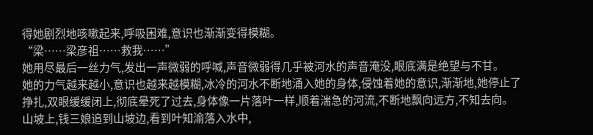得她剧烈地咳嗽起来,呼吸困难,意识也渐渐变得模糊。
“梁……梁彦祖……救我……”
她用尽最后一丝力气,发出一声微弱的呼喊,声音微弱得几乎被河水的声音淹没,眼底满是绝望与不甘。
她的力气越来越小,意识也越来越模糊,冰冷的河水不断地涌入她的身体,侵蚀着她的意识,渐渐地,她停止了挣扎,双眼缓缓闭上,彻底晕死了过去,身体像一片落叶一样,顺着湍急的河流,不断地飘向远方,不知去向。
山坡上,钱三娘追到山坡边,看到叶知渝落入水中,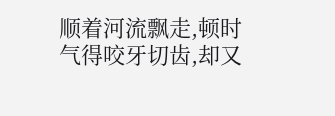顺着河流飘走,顿时气得咬牙切齿,却又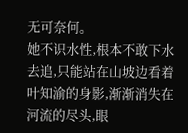无可奈何。
她不识水性,根本不敢下水去追,只能站在山坡边看着叶知渝的身影,渐渐消失在河流的尽头,眼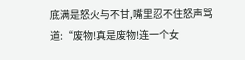底满是怒火与不甘,嘴里忍不住怒声骂道:“废物!真是废物!连一个女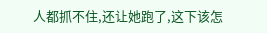人都抓不住,还让她跑了,这下该怎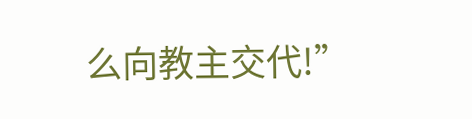么向教主交代!”